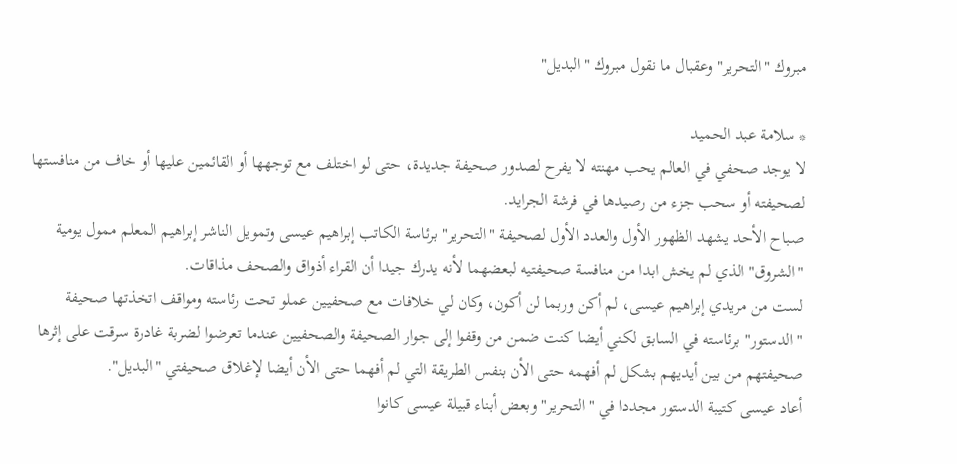مبروك "التحرير" وعقبال ما نقول مبروك "البديل"

* سلامة عبد الحميد
لا يوجد صحفي في العالم يحب مهنته لا يفرح لصدور صحيفة جديدة، حتى لو اختلف مع توجهها أو القائمين عليها أو خاف من منافستها لصحيفته أو سحب جزء من رصيدها في فرشة الجرايد.
صباح الأحد يشهد الظهور الأول والعدد الأول لصحيفة "التحرير" برئاسة الكاتب إبراهيم عيسى وتمويل الناشر إبراهيم المعلم ممول يومية "الشروق" الذي لم يخش ابدا من منافسة صحيفتيه لبعضهما لأنه يدرك جيدا أن القراء أذواق والصحف مذاقات.
لست من مريدي إبراهيم عيسى، لم أكن وربما لن أكون، وكان لي خلافات مع صحفيين عملو تحت رئاسته ومواقف اتخذتها صحيفة "الدستور" برئاسته في السابق لكني أيضا كنت ضمن من وقفوا إلى جوار الصحيفة والصحفيين عندما تعرضوا لضربة غادرة سرقت على إثرها صحيفتهم من بين أيديهم بشكل لم أفهمه حتى الأن بنفس الطريقة التي لم أفهما حتى الأن أيضا لإغلاق صحيفتي "البديل".
أعاد عيسى كتيبة الدستور مجددا في "التحرير" وبعض أبناء قبيلة عيسى كانوا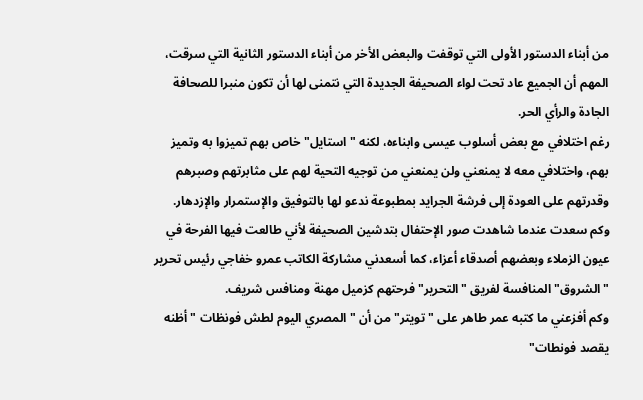من أبناء الدستور الأولى التي توقفت والبعض الأخر من أبناء الدستور الثانية التي سرقت، المهم أن الجميع عاد تحت لواء الصحيفة الجديدة التي نتمنى لها أن تكون منبرا للصحافة الجادة والرأي الحر.
رغم اختلافي مع بعض أسلوب عيسى وابناءه، لكنه "استايل" خاص بهم تميزوا به وتميز بهم، واختلافي معه لا يمنعني ولن يمنعني من توجيه التحية لهم على مثابرتهم وصبرهم وقدرتهم على العودة إلى فرشة الجرايد بمطبوعة ندعو لها بالتوفيق والإستمرار والإزدهار.
وكم سعدت عندما شاهدت صور الإحتفال بتدشين الصحيفة لأني طالعت فيها الفرحة في عيون الزملاء وبعضهم أصدقاء أعزاء، كما أسعدني مشاركة الكاتب عمرو خفاجي رئيس تحرير "الشروق" المنافسة لفريق "التحرير" فرحتهم كزميل مهنة ومنافس شريف.
وكم أفزعني ما كتبه عمر طاهر على "تويتر" من أن " المصري اليوم لطش فونظات "أظنه يقصد فونطات"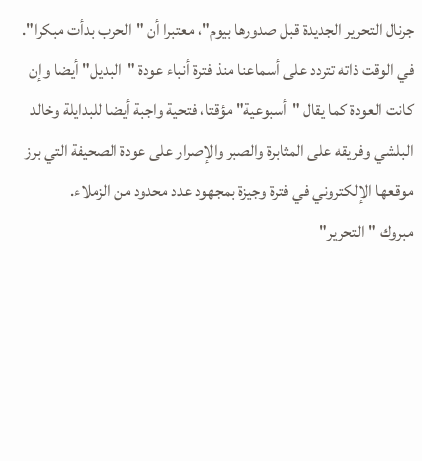جرنال التحرير الجديدة قبل صدورها بيوم"، معتبرا أن "الحرب بدأت مبكرا".
في الوقت ذاته تتردد على أسماعنا منذ فترة أنباء عودة "البديل" أيضا وإن كانت العودة كما يقال "أسبوعية" مؤقتا، فتحية واجبة أيضا للبدايلة وخالد البلشي وفريقه على المثابرة والصبر والإصرار على عودة الصحيفة التي برز موقعها الإلكتروني في فترة وجيزة بمجهود عدد محدود من الزملاء.
مبروك "التحرير"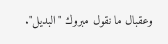وعقبال ما نقول مبروك "البديل".